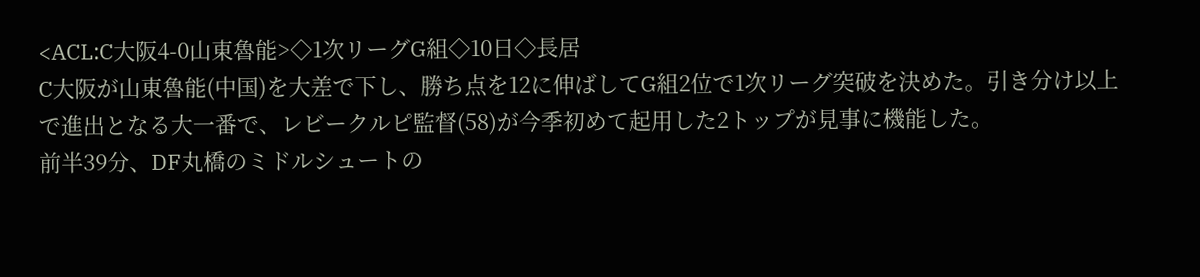<ACL:C大阪4-0山東魯能>◇1次リーグG組◇10日◇長居
C大阪が山東魯能(中国)を大差で下し、勝ち点を12に伸ばしてG組2位で1次リーグ突破を決めた。引き分け以上で進出となる大一番で、レビークルピ監督(58)が今季初めて起用した2トップが見事に機能した。
前半39分、DF丸橋のミドルシュートの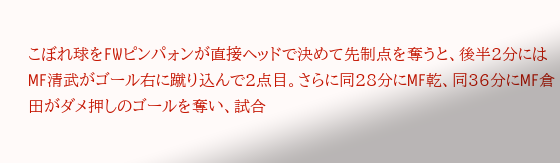こぼれ球をFWピンパォンが直接ヘッドで決めて先制点を奪うと、後半2分にはMF清武がゴール右に蹴り込んで2点目。さらに同28分にMF乾、同36分にMF倉田がダメ押しのゴールを奪い、試合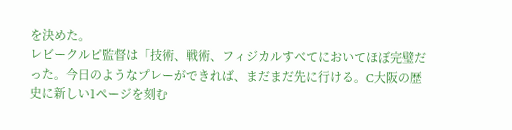を決めた。
レビークルピ監督は「技術、戦術、フィジカルすべてにおいてほぼ完璧だった。今日のようなプレーができれば、まだまだ先に行ける。C大阪の歴史に新しい1ページを刻む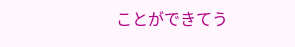ことができてう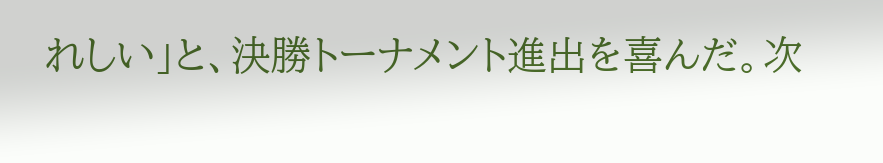れしい」と、決勝トーナメント進出を喜んだ。次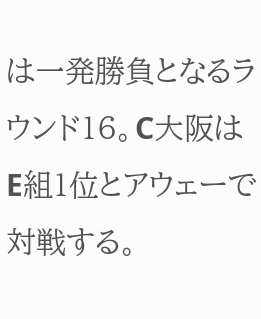は一発勝負となるラウンド16。C大阪はE組1位とアウェーで対戦する。